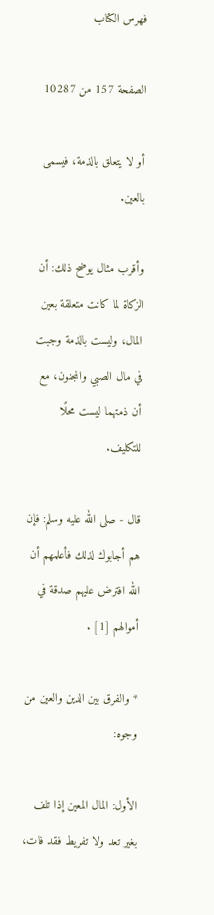فهرس الكتاب

الصفحة 157 من 10287

أو لا يتعلق بالذمة، فيسمى بالعين.

وأقرب مثال يوضح ذلك: أن الزكاة لما كانت متعلقة بعين المال، وليست بالذمة وجبت في مال الصبي والمجنون، مع أن ذمتهما ليست محلًا للتكليف.

قال - صلى الله عليه وسلم: فإن هم أجابوك لذلك فأعلمهم أن الله افترض عليهم صدقة في أموالهم [1] .

* والفرق بين الدين والعين من وجوه:

الأول: المال المعين إذا تلف بغير تعد ولا تفريط فقد فات،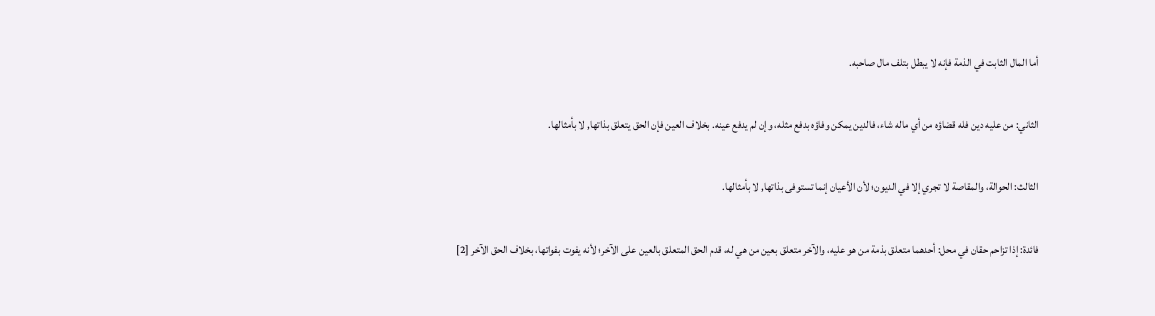أما المال الثابت في الذمة فإنه لا يبطل بتلف مال صاحبه.

الثاني: من عليه دين فله قضاؤه من أي ماله شاء، فالدين يمكن وفاؤه بدفع مثله، وإن لم يدفع عينه. بخلاف العين فإن الحق يتعلق بذاتها, لا بأمثالها.

الثالث: الحوالة، والمقاصة لا تجري إلا في الديون؛ لأن الأعيان إنما تستوفى بذاتها, لا بأمثالها.

فائدة: إذا تزاحم حقان في محل: أحدهما متعلق بذمة من هو عليه، والآخر متعلق بعين من هي له، قدم الحق المتعلق بالعين على الآخر؛ لأنه يفوت بفواتها، بخلاف الحق الآخر [2]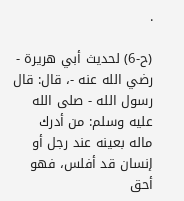.

(ح-6) لحديث أبي هريرة - رضي الله عنه -، قال: قال رسول الله - صلى الله عليه وسلم: من أدرك ماله بعينه عند رجل أو إنسان قد أفلس، فهو أحق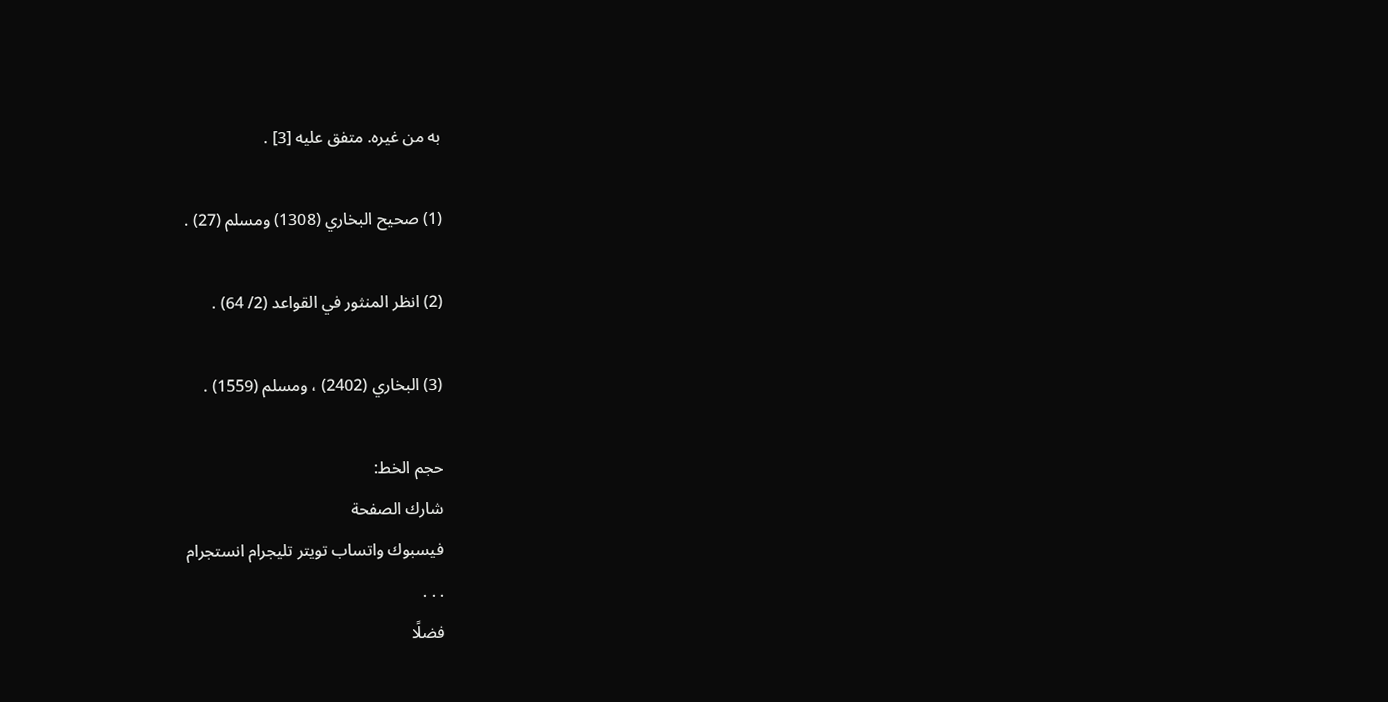به من غيره. متفق عليه [3] .

(1) صحيح البخاري (1308) ومسلم (27) .

(2) انظر المنثور في القواعد (2/ 64) .

(3) البخاري (2402) ، ومسلم (1559) .

حجم الخط:
شارك الصفحة
فيسبوك واتساب تويتر تليجرام انستجرام
. . .
فضلًا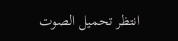انتظر تحميل الصوت